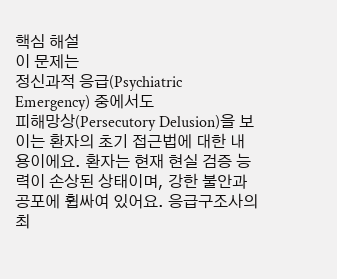핵심 해설
이 문제는
정신과적 응급(Psychiatric Emergency) 중에서도
피해망상(Persecutory Delusion)을 보이는 환자의 초기 접근법에 대한 내용이에요. 환자는 현재 현실 검증 능력이 손상된 상태이며, 강한 불안과 공포에 휩싸여 있어요. 응급구조사의 최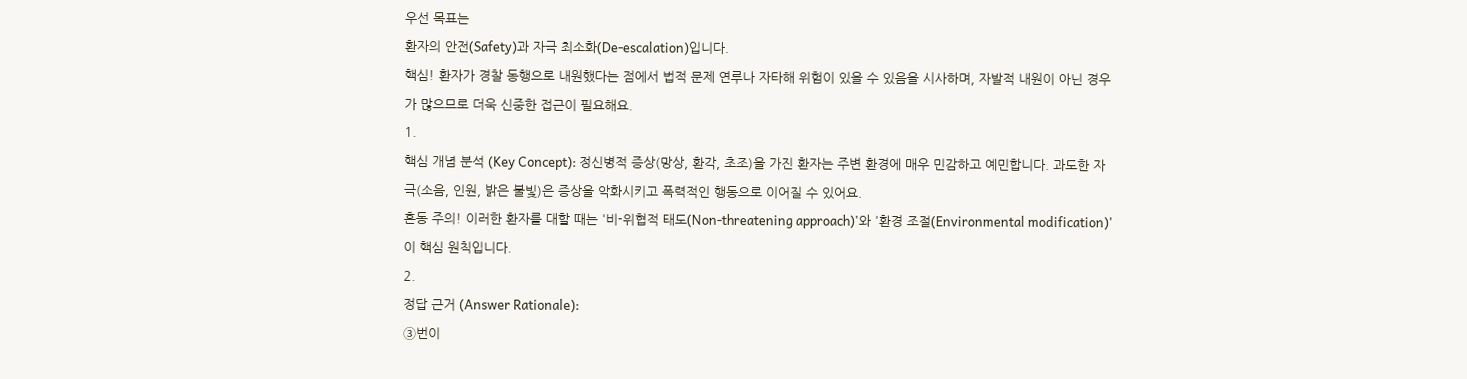우선 목표는
환자의 안전(Safety)과 자극 최소화(De-escalation)입니다.
핵심! 환자가 경찰 동행으로 내원했다는 점에서 법적 문제 연루나 자타해 위험이 있을 수 있음을 시사하며, 자발적 내원이 아닌 경우가 많으므로 더욱 신중한 접근이 필요해요.
1.
핵심 개념 분석 (Key Concept): 정신병적 증상(망상, 환각, 초조)을 가진 환자는 주변 환경에 매우 민감하고 예민합니다. 과도한 자극(소음, 인원, 밝은 불빛)은 증상을 악화시키고 폭력적인 행동으로 이어질 수 있어요.
혼동 주의! 이러한 환자를 대할 때는 '비-위협적 태도(Non-threatening approach)'와 '환경 조절(Environmental modification)'이 핵심 원칙입니다.
2.
정답 근거 (Answer Rationale):
③번이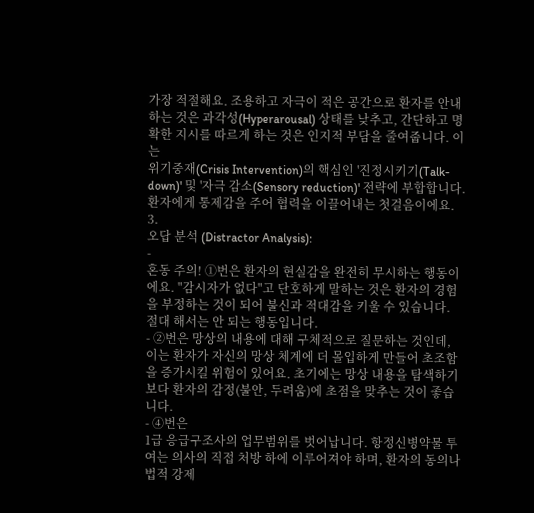가장 적절해요. 조용하고 자극이 적은 공간으로 환자를 안내하는 것은 과각성(Hyperarousal) 상태를 낮추고, 간단하고 명확한 지시를 따르게 하는 것은 인지적 부담을 줄여줍니다. 이는
위기중재(Crisis Intervention)의 핵심인 '진정시키기(Talk-down)' 및 '자극 감소(Sensory reduction)' 전략에 부합합니다. 환자에게 통제감을 주어 협력을 이끌어내는 첫걸음이에요.
3.
오답 분석 (Distractor Analysis):
-
혼동 주의! ①번은 환자의 현실감을 완전히 무시하는 행동이에요. "감시자가 없다"고 단호하게 말하는 것은 환자의 경험을 부정하는 것이 되어 불신과 적대감을 키울 수 있습니다.
절대 해서는 안 되는 행동입니다.
- ②번은 망상의 내용에 대해 구체적으로 질문하는 것인데, 이는 환자가 자신의 망상 체계에 더 몰입하게 만들어 초조함을 증가시킬 위험이 있어요. 초기에는 망상 내용을 탐색하기보다 환자의 감정(불안, 두려움)에 초점을 맞추는 것이 좋습니다.
- ④번은
1급 응급구조사의 업무범위를 벗어납니다. 항정신병약물 투여는 의사의 직접 처방 하에 이루어져야 하며, 환자의 동의나 법적 강제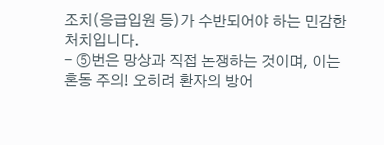조치(응급입원 등)가 수반되어야 하는 민감한 처치입니다.
- ⑤번은 망상과 직접 논쟁하는 것이며, 이는
혼동 주의! 오히려 환자의 방어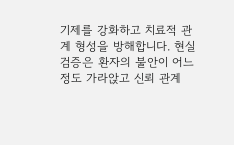기제를 강화하고 치료적 관계 형성을 방해합니다. 현실 검증은 환자의 불안이 어느 정도 가라앉고 신뢰 관계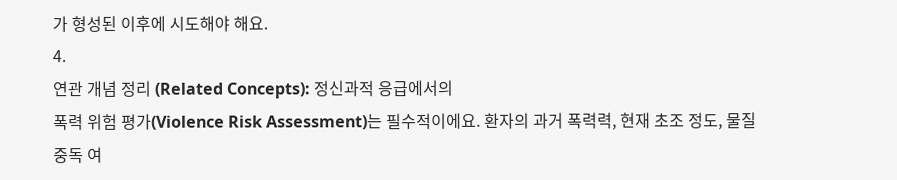가 형성된 이후에 시도해야 해요.
4.
연관 개념 정리 (Related Concepts): 정신과적 응급에서의
폭력 위험 평가(Violence Risk Assessment)는 필수적이에요. 환자의 과거 폭력력, 현재 초조 정도, 물질 중독 여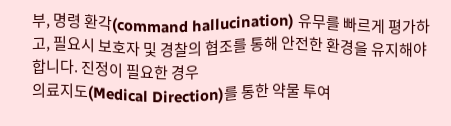부, 명령 환각(command hallucination) 유무를 빠르게 평가하고, 필요시 보호자 및 경찰의 협조를 통해 안전한 환경을 유지해야 합니다. 진정이 필요한 경우
의료지도(Medical Direction)를 통한 약물 투여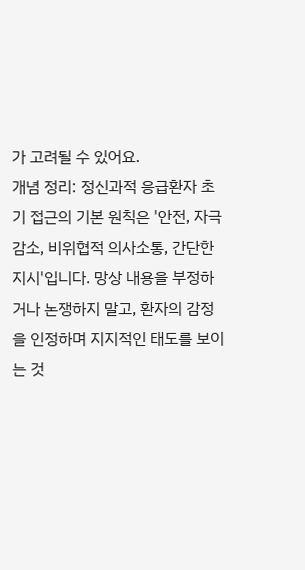가 고려될 수 있어요.
개념 정리: 정신과적 응급환자 초기 접근의 기본 원칙은 '안전, 자극 감소, 비위협적 의사소통, 간단한 지시'입니다. 망상 내용을 부정하거나 논쟁하지 말고, 환자의 감정을 인정하며 지지적인 태도를 보이는 것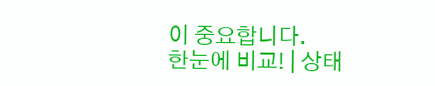이 중요합니다.
한눈에 비교! | 상태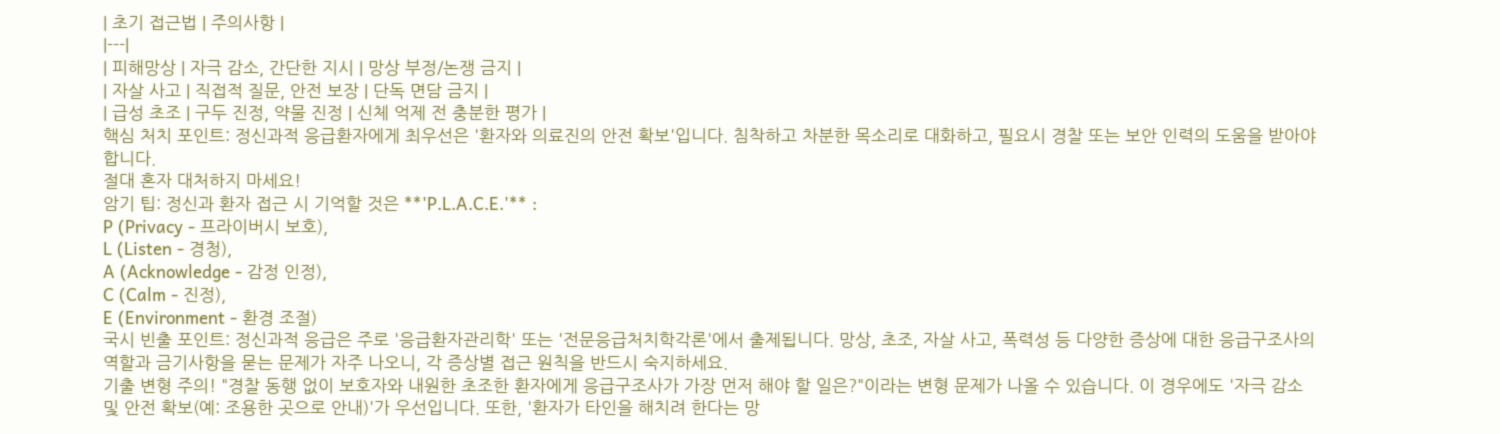| 초기 접근법 | 주의사항 |
|---|
| 피해망상 | 자극 감소, 간단한 지시 | 망상 부정/논쟁 금지 |
| 자살 사고 | 직접적 질문, 안전 보장 | 단독 면담 금지 |
| 급성 초조 | 구두 진정, 약물 진정 | 신체 억제 전 충분한 평가 |
핵심 처치 포인트: 정신과적 응급환자에게 최우선은 '환자와 의료진의 안전 확보'입니다. 침착하고 차분한 목소리로 대화하고, 필요시 경찰 또는 보안 인력의 도움을 받아야 합니다.
절대 혼자 대처하지 마세요!
암기 팁: 정신과 환자 접근 시 기억할 것은 **'P.L.A.C.E.'** :
P (Privacy - 프라이버시 보호),
L (Listen - 경청),
A (Acknowledge - 감정 인정),
C (Calm - 진정),
E (Environment - 환경 조절)
국시 빈출 포인트: 정신과적 응급은 주로 '응급환자관리학' 또는 '전문응급처치학각론'에서 출제됩니다. 망상, 초조, 자살 사고, 폭력성 등 다양한 증상에 대한 응급구조사의 역할과 금기사항을 묻는 문제가 자주 나오니, 각 증상별 접근 원칙을 반드시 숙지하세요.
기출 변형 주의! "경찰 동행 없이 보호자와 내원한 초조한 환자에게 응급구조사가 가장 먼저 해야 할 일은?"이라는 변형 문제가 나올 수 있습니다. 이 경우에도 '자극 감소 및 안전 확보(예: 조용한 곳으로 안내)'가 우선입니다. 또한, '환자가 타인을 해치려 한다는 망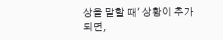상을 말할 때' 상황이 추가되면,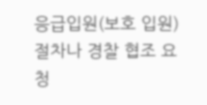응급입원(보호 입원) 절차나 경찰 협조 요청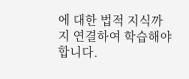에 대한 법적 지식까지 연결하여 학습해야 합니다.